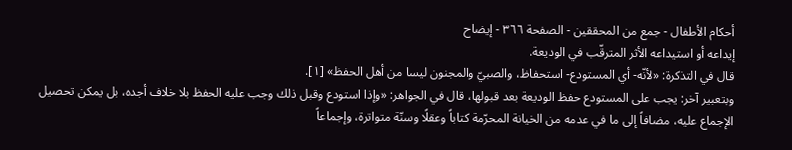أحكام الأطفال - جمع من المحققين - الصفحة ٣٦٦ - إيضاح
إيداعه أو استيداعه الأثر المترقّب في الوديعة.
قال في التذكرة: «لأنّه- أي المستودع- استحفاظ، والصبيّ والمجنون ليسا من أهل الحفظ» [١].
وبتعبير آخر: يجب على المستودع حفظ الوديعة بعد قبولها، قال في الجواهر: «وإذا استودع وقبل ذلك وجب عليه الحفظ بلا خلاف أجده، بل يمكن تحصيل الإجماع عليه، مضافاً إلى ما في عدمه من الخيانة المحرّمة كتاباً وعقلًا وسنّة متواترة، وإجماعاً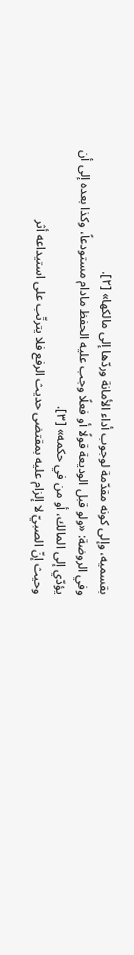بقسميه، وإلى كونه مقدّمة لوجوب أداء الأمانة وردّها إلى مالكها» [٢].
وفي الروضة: «ولو قبل الوديعة قولًا أو فعلًا وجب عليه الحفظ مادام مستودعاً، وكذا بعده إلى أن يؤدّي إلى المالك، أو من في حكمه» [٣].
وحيث إنّ الصبيّ لا إلزام عليه بمقتضى حديث الرفع فلا يترتّب على استيداعه أثر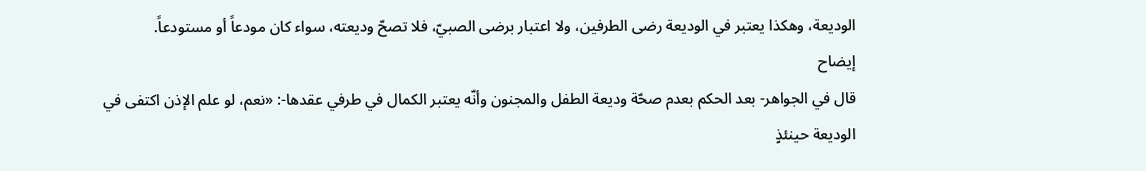الوديعة، وهكذا يعتبر في الوديعة رضى الطرفين، ولا اعتبار برضى الصبيّ، فلا تصحّ وديعته، سواء كان مودعاً أو مستودعاً.
إيضاح
قال في الجواهر- بعد الحكم بعدم صحّة وديعة الطفل والمجنون وأنّه يعتبر الكمال في طرفي عقدها-: «نعم، لو علم الإذن اكتفى في الوديعة حينئذٍ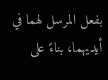بفعل المرسل لهما في أيديهما، بناءً على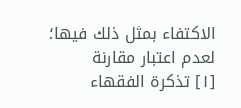الاكتفاء بمثل ذلك فيها؛ لعدم اعتبار مقارنة
[١] تذكرة الفقهاء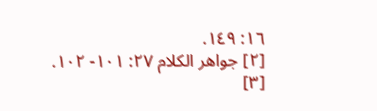١٦: ١٤٩.
[٢] جواهر الكلام ٢٧: ١٠١- ١٠٢.
[٣]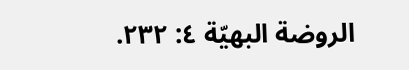الروضة البهيّة ٤: ٢٣٢.